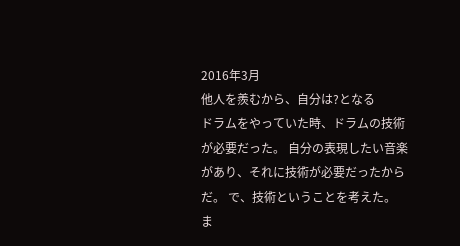2016年3月
他人を羨むから、自分は?となる
ドラムをやっていた時、ドラムの技術が必要だった。 自分の表現したい音楽があり、それに技術が必要だったからだ。 で、技術ということを考えた。 ま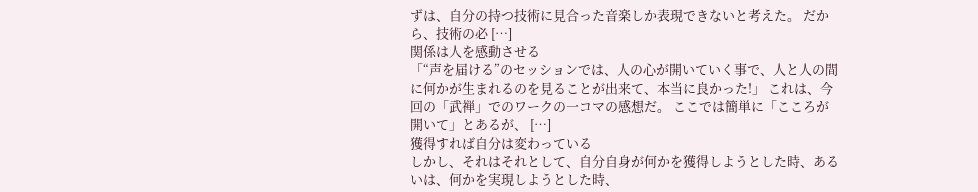ずは、自分の持つ技術に見合った音楽しか表現できないと考えた。 だから、技術の必 […]
関係は人を感動させる
「“声を届ける”のセッションでは、人の心が開いていく事で、人と人の間に何かが生まれるのを見ることが出来て、本当に良かった!」 これは、今回の「武禅」でのワークの一コマの感想だ。 ここでは簡単に「こころが開いて」とあるが、 […]
獲得すれば自分は変わっている
しかし、それはそれとして、自分自身が何かを獲得しようとした時、あるいは、何かを実現しようとした時、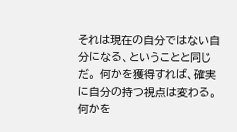それは現在の自分ではない自分になる、ということと同じだ。 何かを獲得すれば、確実に自分の持つ視点は変わる。 何かを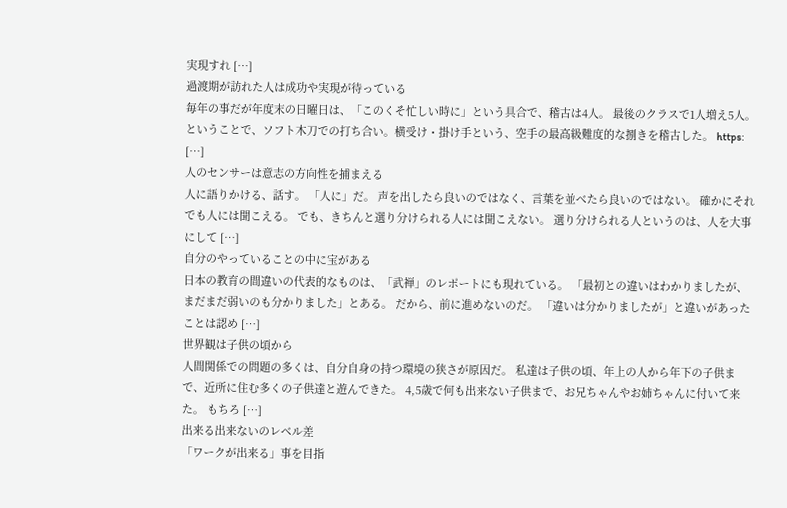実現すれ […]
過渡期が訪れた人は成功や実現が待っている
毎年の事だが年度末の日曜日は、「このくそ忙しい時に」という具合で、稽古は4人。 最後のクラスで1人増え5人。 ということで、ソフト木刀での打ち合い。横受け・掛け手という、空手の最高級難度的な捌きを稽古した。 https: […]
人のセンサーは意志の方向性を捕まえる
人に語りかける、話す。 「人に」だ。 声を出したら良いのではなく、言葉を並べたら良いのではない。 確かにそれでも人には聞こえる。 でも、きちんと選り分けられる人には聞こえない。 選り分けられる人というのは、人を大事にして […]
自分のやっていることの中に宝がある
日本の教育の間違いの代表的なものは、「武禅」のレポートにも現れている。 「最初との違いはわかりましたが、まだまだ弱いのも分かりました」とある。 だから、前に進めないのだ。 「違いは分かりましたが」と違いがあったことは認め […]
世界観は子供の頃から
人間関係での問題の多くは、自分自身の持つ環境の狭さが原因だ。 私達は子供の頃、年上の人から年下の子供まで、近所に住む多くの子供達と遊んできた。 4,5歳で何も出来ない子供まで、お兄ちゃんやお姉ちゃんに付いて来た。 もちろ […]
出来る出来ないのレベル差
「ワークが出来る」事を目指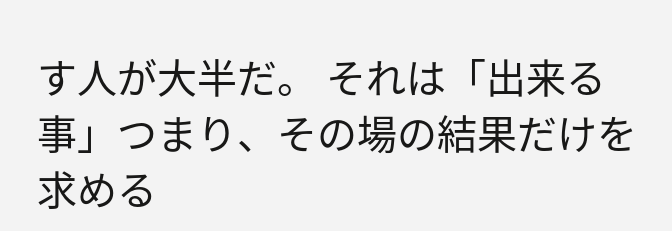す人が大半だ。 それは「出来る事」つまり、その場の結果だけを求める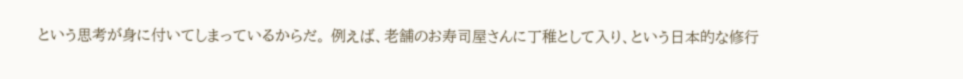という思考が身に付いてしまっているからだ。 例えば、老舗のお寿司屋さんに丁稚として入り、という日本的な修行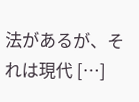法があるが、それは現代 […]